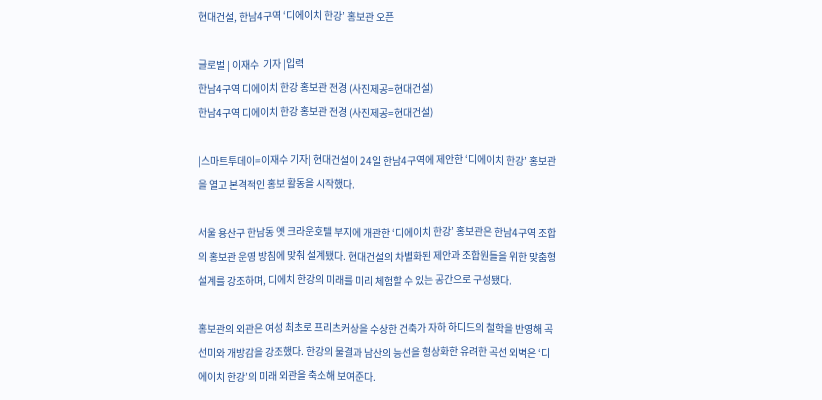현대건설, 한남4구역 ‘디에이치 한강’ 홍보관 오픈

글로벌 | 이재수  기자 |입력
한남4구역 디에이치 한강 홍보관 전경 (사진제공=현대건설)
한남4구역 디에이치 한강 홍보관 전경 (사진제공=현대건설)

|스마트투데이=이재수 기자| 현대건설이 24일 한남4구역에 제안한 ‘디에이치 한강’ 홍보관을 열고 본격적인 홍보 활동을 시작했다.

서울 용산구 한남동 옛 크라운호텔 부지에 개관한 ‘디에이치 한강’ 홍보관은 한남4구역 조합의 홍보관 운영 방침에 맞춰 설계됐다. 현대건설의 차별화된 제안과 조합원들을 위한 맞춤형 설계를 강조하며, 디에치 한강의 미래를 미리 체험할 수 있는 공간으로 구성됐다.

홍보관의 외관은 여성 최초로 프리츠커상을 수상한 건축가 자하 하디드의 철학을 반영해 곡선미와 개방감을 강조했다. 한강의 물결과 남산의 능선을 형상화한 유려한 곡선 외벽은 ‘디에이치 한강’의 미래 외관을 축소해 보여준다.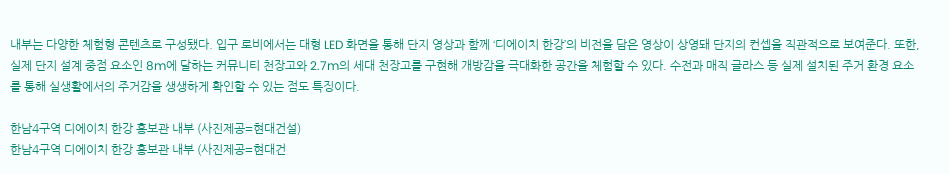내부는 다양한 체험형 콘텐츠로 구성됐다. 입구 로비에서는 대형 LED 화면을 통해 단지 영상과 함께 ‘디에이치 한강’의 비전을 담은 영상이 상영돼 단지의 컨셉을 직관적으로 보여준다. 또한, 실제 단지 설계 중점 요소인 8m에 달하는 커뮤니티 천장고와 2.7m의 세대 천장고를 구현해 개방감을 극대화한 공간을 체험할 수 있다. 수전과 매직 글라스 등 실제 설치된 주거 환경 요소를 통해 실생활에서의 주거감을 생생하게 확인할 수 있는 점도 특징이다.

한남4구역 디에이치 한강 홍보관 내부 (사진제공=현대건설)
한남4구역 디에이치 한강 홍보관 내부 (사진제공=현대건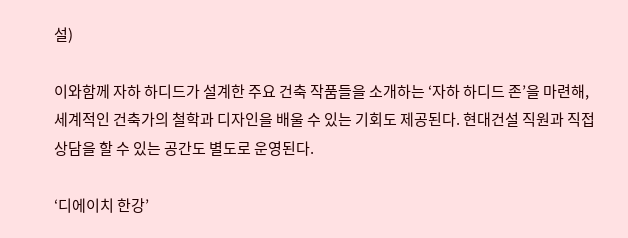설)

이와함께 자하 하디드가 설계한 주요 건축 작품들을 소개하는 ‘자하 하디드 존’을 마련해, 세계적인 건축가의 철학과 디자인을 배울 수 있는 기회도 제공된다. 현대건설 직원과 직접 상담을 할 수 있는 공간도 별도로 운영된다.

‘디에이치 한강’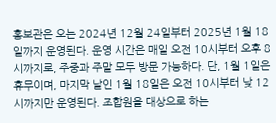홍보관은 오는 2024년 12월 24일부터 2025년 1월 18일까지 운영된다. 운영 시간은 매일 오전 10시부터 오후 8시까지로, 주중과 주말 모두 방문 가능하다. 단, 1월 1일은 휴무이며, 마지막 날인 1월 18일은 오전 10시부터 낮 12시까지만 운영된다. 조합원을 대상으로 하는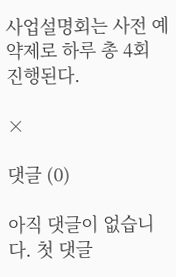사업설명회는 사전 예약제로 하루 총 4회 진행된다.

×

댓글 (0)

아직 댓글이 없습니다. 첫 댓글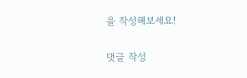을 작성해보세요!

댓글 작성